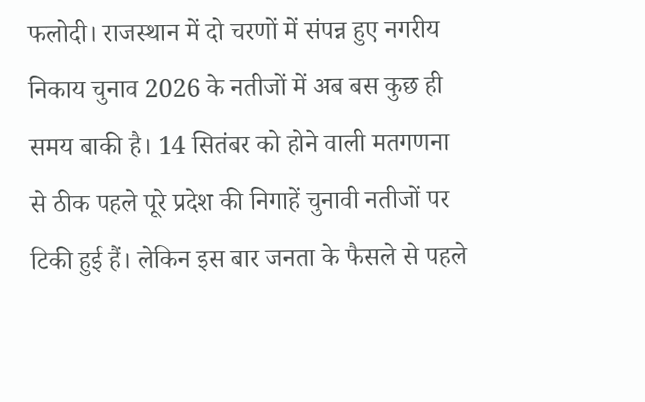फलोदी। राजस्थान में दो चरणों में संपन्न हुए नगरीय निकाय चुनाव 2026 के नतीजों में अब बस कुछ ही समय बाकी है। 14 सितंबर को होने वाली मतगणना से ठीक पहले पूरे प्रदेश की निगाहें चुनावी नतीजों पर टिकी हुई हैं। लेकिन इस बार जनता के फैसले से पहले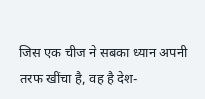जिस एक चीज ने सबका ध्यान अपनी तरफ खींचा है, वह है देश-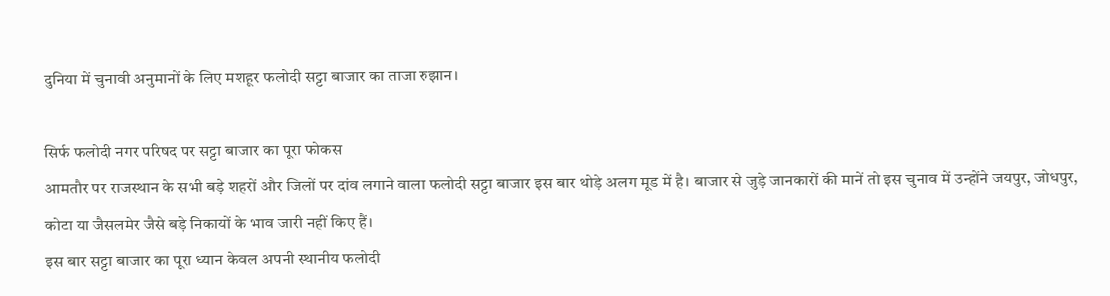दुनिया में चुनावी अनुमानों के लिए मशहूर फलोदी सट्टा बाजार का ताजा रुझान।

सिर्फ फलोदी नगर परिषद पर सट्टा बाजार का पूरा फोकस
आमतौर पर राजस्थान के सभी बड़े शहरों और जिलों पर दांव लगाने वाला फलोदी सट्टा बाजार इस बार थोड़े अलग मूड में है। बाजार से जुड़े जानकारों की मानें तो इस चुनाव में उन्होंने जयपुर, जोधपुर, कोटा या जैसलमेर जैसे बड़े निकायों के भाव जारी नहीं किए हैं।
इस बार सट्टा बाजार का पूरा ध्यान केवल अपनी स्थानीय फलोदी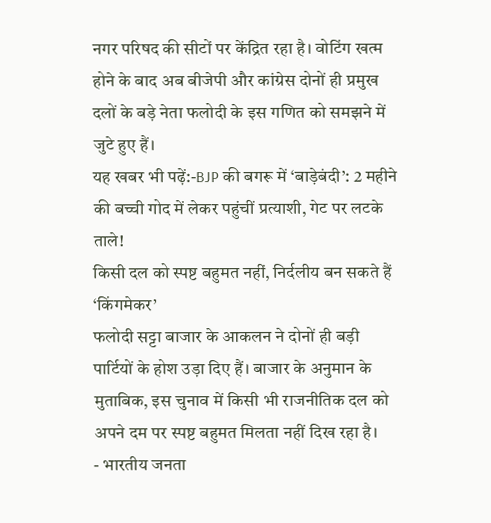नगर परिषद की सीटों पर केंद्रित रहा है। वोटिंग खत्म होने के बाद अब बीजेपी और कांग्रेस दोनों ही प्रमुख दलों के बड़े नेता फलोदी के इस गणित को समझने में जुटे हुए हैं।
यह खबर भी पढ़ें:-BJP की बगरू में ‘बाड़ेबंदी’: 2 महीने की बच्ची गोद में लेकर पहुंचीं प्रत्याशी, गेट पर लटके ताले!
किसी दल को स्पष्ट बहुमत नहीं, निर्दलीय बन सकते हैं ‘किंगमेकर’
फलोदी सट्टा बाजार के आकलन ने दोनों ही बड़ी पार्टियों के होश उड़ा दिए हैं। बाजार के अनुमान के मुताबिक, इस चुनाव में किसी भी राजनीतिक दल को अपने दम पर स्पष्ट बहुमत मिलता नहीं दिख रहा है।
- भारतीय जनता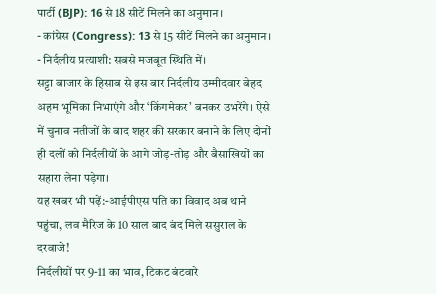पार्टी (BJP): 16 से 18 सीटें मिलने का अनुमान।
- कांग्रेस (Congress): 13 से 15 सीटें मिलने का अनुमान।
- निर्दलीय प्रत्याशी: सबसे मजबूत स्थिति में।
सट्टा बाजार के हिसाब से इस बार निर्दलीय उम्मीदवार बेहद अहम भूमिका निभाएंगे और ‘किंगमेकर’ बनकर उभरेंगे। ऐसे में चुनाव नतीजों के बाद शहर की सरकार बनाने के लिए दोनों ही दलों को निर्दलीयों के आगे जोड़-तोड़ और बैसाखियों का सहारा लेना पड़ेगा।
यह खबर भी पढ़ें:-आईपीएस पति का विवाद अब थाने पहुंचा, लव मैरिज के 10 साल बाद बंद मिले ससुराल के दरवाजे!
निर्दलीयों पर 9-11 का भाव, टिकट बंटवारे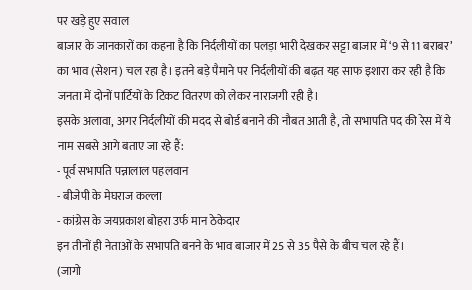पर खड़े हुए सवाल
बाजार के जानकारों का कहना है कि निर्दलीयों का पलड़ा भारी देखकर सट्टा बाजार में ‘9 से 11 बराबर’ का भाव (सेशन) चल रहा है। इतने बड़े पैमाने पर निर्दलीयों की बढ़त यह साफ इशारा कर रही है कि जनता में दोनों पार्टियों के टिकट वितरण को लेकर नाराजगी रही है।
इसके अलावा, अगर निर्दलीयों की मदद से बोर्ड बनाने की नौबत आती है, तो सभापति पद की रेस में ये नाम सबसे आगे बताए जा रहे हैं:
- पूर्व सभापति पन्नालाल पहलवान
- बीजेपी के मेघराज कल्ला
- कांग्रेस के जयप्रकाश बोहरा उर्फ मान ठेकेदार
इन तीनों ही नेताओं के सभापति बनने के भाव बाजार में 25 से 35 पैसे के बीच चल रहे हैं।
(जागो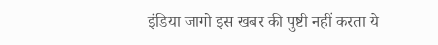इंडिया जागो इस खबर की पुष्टी नहीं करता ये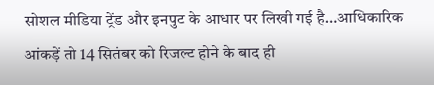सोशल मीडिया ट्रेंड और इनपुट के आधार पर लिखी गई है…आधिकारिक आंकड़ें तो 14 सितंबर को रिजल्ट होने के बाद ही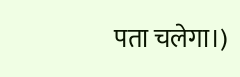पता चलेगा।)